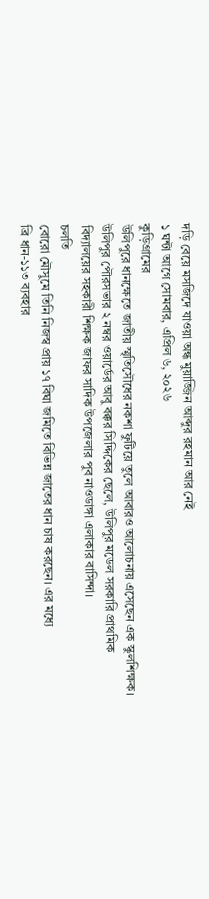দড়ি বেয়ে মসজিদে যাওয়া অন্ধ মুয়াজ্জিন আব্দুর রহমান আর নেই
১ ঘন্টা আগে সোমবার, এপ্রিল ৬, ২০২৬
কুড়িগ্রামের
উলিপুরে ধানক্ষেতে জাতীয় স্মৃতিসৌধের নকশা ফুটিয়ে তুলে আবারও আলোচনায় এসেছেন এক স্কুলশিক্ষক।
উলিপুর পৌরসভার ২ নম্বর ওয়ার্ডের আবু বক্কর সিদ্দিকের ছেলে, উলিপুর মডেল সরকারি প্রাথমিক
বিদ্যালয়ের সহকারী শিক্ষক জাফর সাদিক উপজেলার পুব নাওডাঙ্গা এলাকার বাসিন্দা।
চলতি
বোরো মৌসুমে তিনি নিজস্ব প্রায় ১৭ বিঘা জমিতে বিভিন্ন জাতের ধান চাষ করছেন। এর মধ্যে
ব্রি ধান-১১৩ ব্যবহার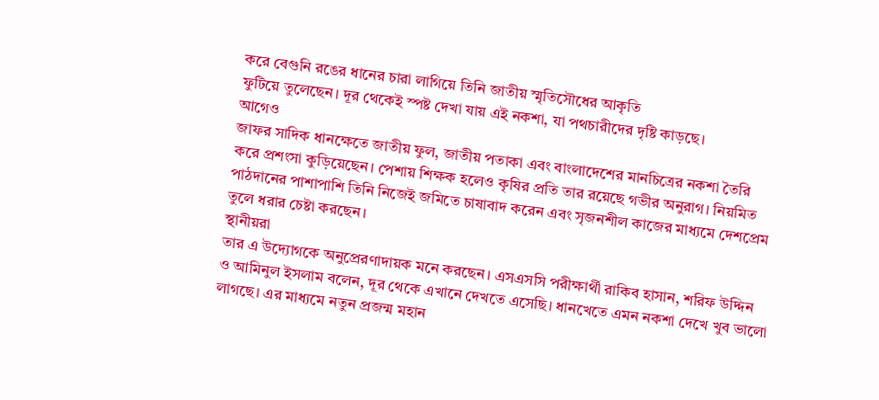করে বেগুনি রঙের ধানের চারা লাগিয়ে তিনি জাতীয় স্মৃতিসৌধের আকৃতি
ফুটিয়ে তুলেছেন। দূর থেকেই স্পষ্ট দেখা যায় এই নকশা, যা পথচারীদের দৃষ্টি কাড়ছে।
আগেও
জাফর সাদিক ধানক্ষেতে জাতীয় ফুল, জাতীয় পতাকা এবং বাংলাদেশের মানচিত্রের নকশা তৈরি
করে প্রশংসা কুড়িয়েছেন। পেশায় শিক্ষক হলেও কৃষির প্রতি তার রয়েছে গভীর অনুরাগ। নিয়মিত
পাঠদানের পাশাপাশি তিনি নিজেই জমিতে চাষাবাদ করেন এবং সৃজনশীল কাজের মাধ্যমে দেশপ্রেম
তুলে ধরার চেষ্টা করছেন।
স্থানীয়রা
তার এ উদ্যোগকে অনুপ্রেরণাদায়ক মনে করছেন। এসএসসি পরীক্ষার্থী রাকিব হাসান, শরিফ উদ্দিন
ও আমিনুল ইসলাম বলেন, দূর থেকে এখানে দেখতে এসেছি। ধানখেতে এমন নকশা দেখে খুব ভালো
লাগছে। এর মাধ্যমে নতুন প্রজন্ম মহান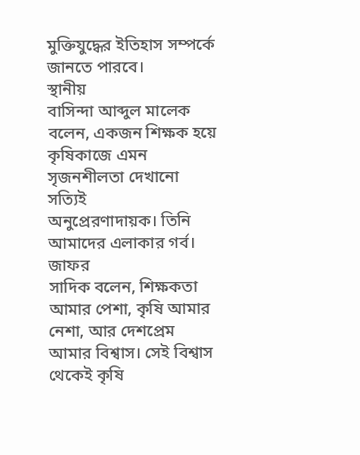মুক্তিযুদ্ধের ইতিহাস সম্পর্কে জানতে পারবে।
স্থানীয়
বাসিন্দা আব্দুল মালেক বলেন, একজন শিক্ষক হয়ে কৃষিকাজে এমন সৃজনশীলতা দেখানো সত্যিই
অনুপ্রেরণাদায়ক। তিনি আমাদের এলাকার গর্ব।
জাফর
সাদিক বলেন, শিক্ষকতা আমার পেশা, কৃষি আমার নেশা, আর দেশপ্রেম আমার বিশ্বাস। সেই বিশ্বাস
থেকেই কৃষি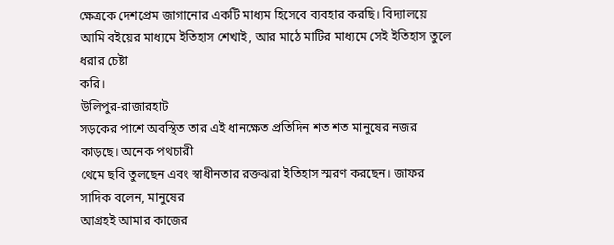ক্ষেত্রকে দেশপ্রেম জাগানোর একটি মাধ্যম হিসেবে ব্যবহার করছি। বিদ্যালয়ে
আমি বইয়ের মাধ্যমে ইতিহাস শেখাই, আর মাঠে মাটির মাধ্যমে সেই ইতিহাস তুলে ধরার চেষ্টা
করি।
উলিপুর-রাজারহাট
সড়কের পাশে অবস্থিত তার এই ধানক্ষেত প্রতিদিন শত শত মানুষের নজর কাড়ছে। অনেক পথচারী
থেমে ছবি তুলছেন এবং স্বাধীনতার রক্তঝরা ইতিহাস স্মরণ করছেন। জাফর সাদিক বলেন, মানুষের
আগ্রহই আমার কাজের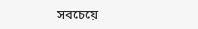সবচেয়ে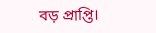বড় প্রাপ্তি।